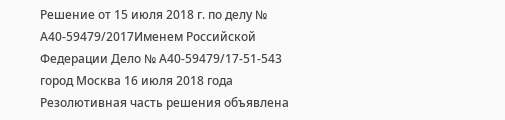Решение от 15 июля 2018 г. по делу № А40-59479/2017Именем Российской Федерации Дело № А40-59479/17-51-543 город Москва 16 июля 2018 года Резолютивная часть решения объявлена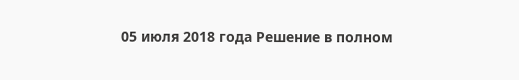05 июля 2018 года Решение в полном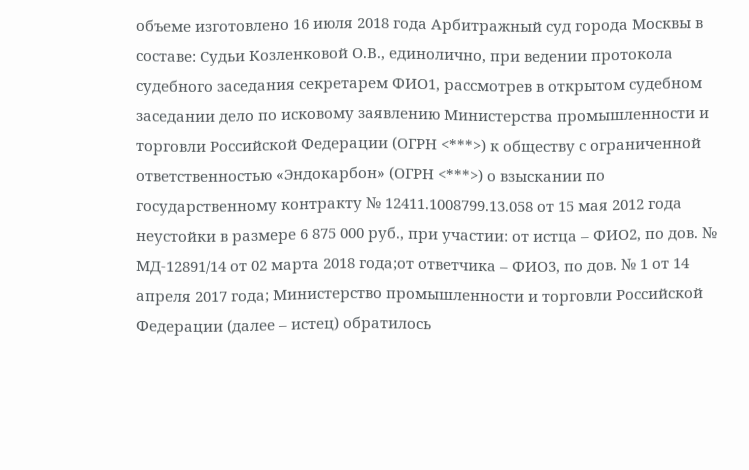объеме изготовлено 16 июля 2018 года Арбитражный суд города Москвы в составе: Судьи Козленковой О.В., единолично, при ведении протокола судебного заседания секретарем ФИО1, рассмотрев в открытом судебном заседании дело по исковому заявлению Министерства промышленности и торговли Российской Федерации (ОГРН <***>) к обществу с ограниченной ответственностью «Эндокарбон» (ОГРН <***>) о взыскании по государственному контракту № 12411.1008799.13.058 от 15 мая 2012 года неустойки в размере 6 875 000 руб., при участии: от истца – ФИО2, по дов. № МД-12891/14 от 02 марта 2018 года;от ответчика – ФИО3, по дов. № 1 от 14 апреля 2017 года; Министерство промышленности и торговли Российской Федерации (далее – истец) обратилось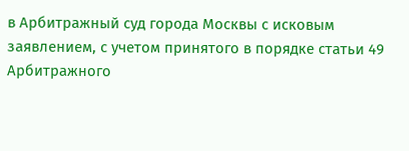в Арбитражный суд города Москвы с исковым заявлением, с учетом принятого в порядке статьи 49 Арбитражного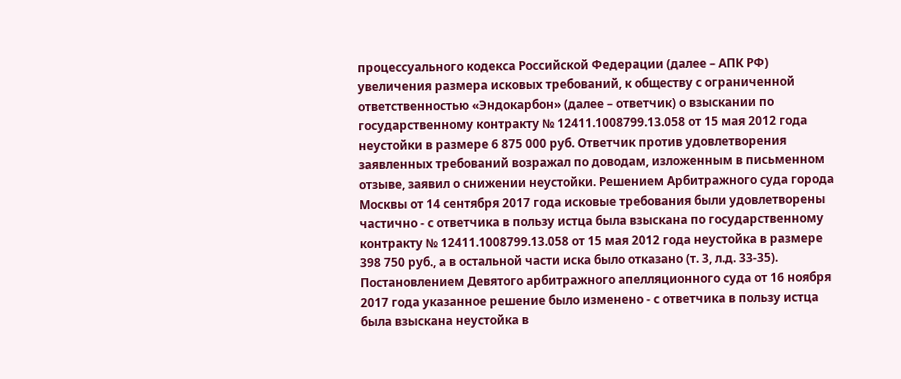процессуального кодекса Российской Федерации (далее – АПК РФ) увеличения размера исковых требований, к обществу с ограниченной ответственностью «Эндокарбон» (далее – ответчик) о взыскании по государственному контракту № 12411.1008799.13.058 от 15 мая 2012 года неустойки в размере 6 875 000 руб. Ответчик против удовлетворения заявленных требований возражал по доводам, изложенным в письменном отзыве, заявил о снижении неустойки. Решением Арбитражного суда города Москвы от 14 сентября 2017 года исковые требования были удовлетворены частично - с ответчика в пользу истца была взыскана по государственному контракту № 12411.1008799.13.058 от 15 мая 2012 года неустойка в размере 398 750 руб., а в остальной части иска было отказано (т. 3, л.д. 33-35). Постановлением Девятого арбитражного апелляционного суда от 16 ноября 2017 года указанное решение было изменено - с ответчика в пользу истца была взыскана неустойка в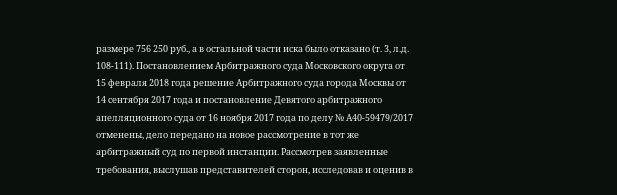размере 756 250 руб., а в остальной части иска было отказано (т. 3, л.д. 108-111). Постановлением Арбитражного суда Московского округа от 15 февраля 2018 года решение Арбитражного суда города Москвы от 14 сентября 2017 года и постановление Девятого арбитражного апелляционного суда от 16 ноября 2017 года по делу № А40-59479/2017 отменены, дело передано на новое рассмотрение в тот же арбитражный суд по первой инстанции. Рассмотрев заявленные требования, выслушав представителей сторон, исследовав и оценив в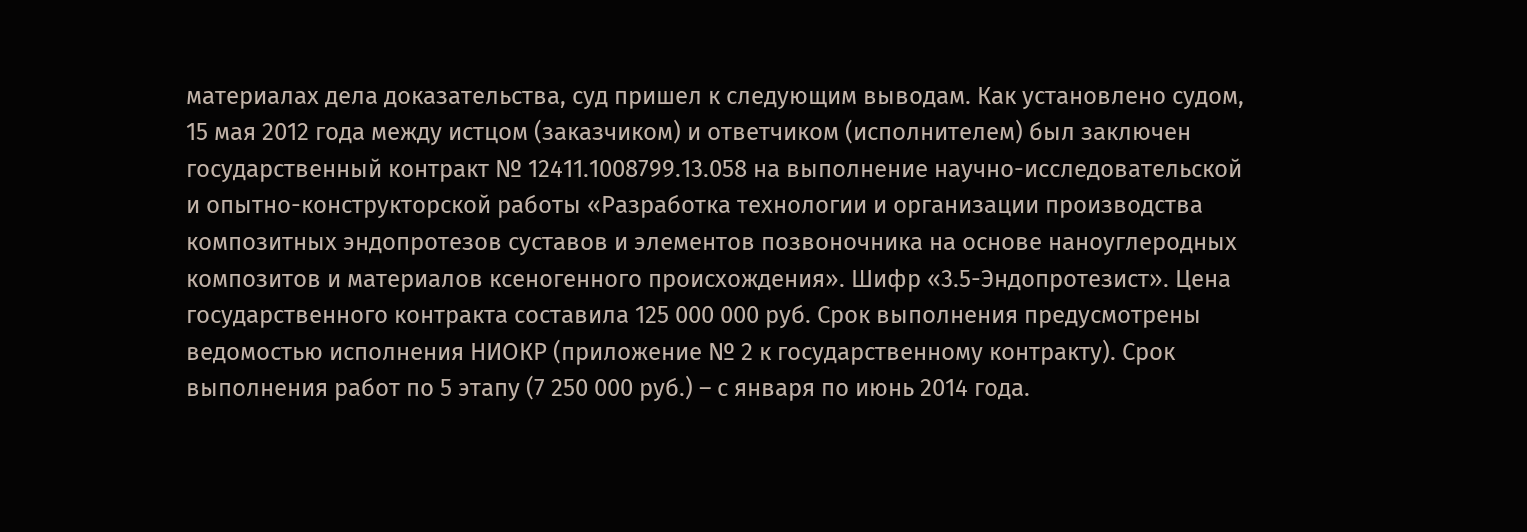материалах дела доказательства, суд пришел к следующим выводам. Как установлено судом, 15 мая 2012 года между истцом (заказчиком) и ответчиком (исполнителем) был заключен государственный контракт № 12411.1008799.13.058 на выполнение научно-исследовательской и опытно-конструкторской работы «Разработка технологии и организации производства композитных эндопротезов суставов и элементов позвоночника на основе наноуглеродных композитов и материалов ксеногенного происхождения». Шифр «3.5-Эндопротезист». Цена государственного контракта составила 125 000 000 руб. Срок выполнения предусмотрены ведомостью исполнения НИОКР (приложение № 2 к государственному контракту). Срок выполнения работ по 5 этапу (7 250 000 руб.) – с января по июнь 2014 года.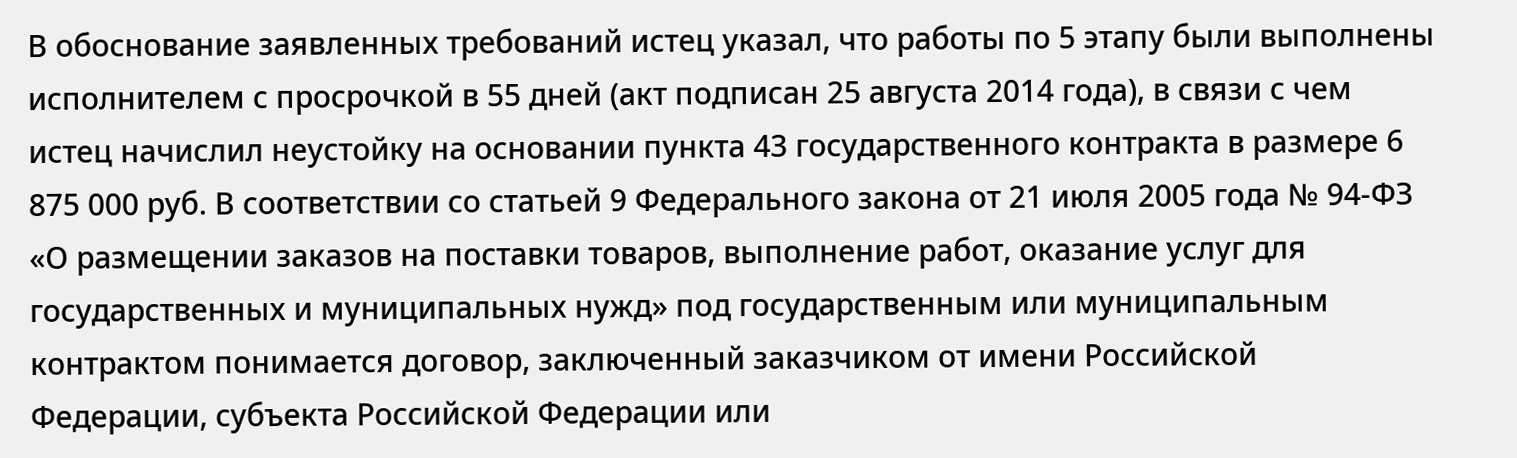В обоснование заявленных требований истец указал, что работы по 5 этапу были выполнены исполнителем с просрочкой в 55 дней (акт подписан 25 августа 2014 года), в связи с чем истец начислил неустойку на основании пункта 43 государственного контракта в размере 6 875 000 руб. В соответствии со статьей 9 Федерального закона от 21 июля 2005 года № 94-ФЗ «О размещении заказов на поставки товаров, выполнение работ, оказание услуг для государственных и муниципальных нужд» под государственным или муниципальным контрактом понимается договор, заключенный заказчиком от имени Российской Федерации, субъекта Российской Федерации или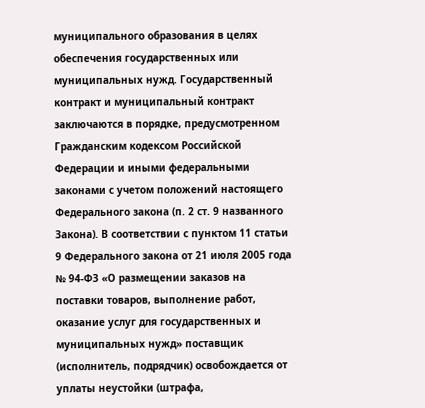муниципального образования в целях обеспечения государственных или муниципальных нужд. Государственный контракт и муниципальный контракт заключаются в порядке, предусмотренном Гражданским кодексом Российской Федерации и иными федеральными законами с учетом положений настоящего Федерального закона (п. 2 ст. 9 названного Закона). В соответствии с пунктом 11 статьи 9 Федерального закона от 21 июля 2005 года № 94-ФЗ «О размещении заказов на поставки товаров, выполнение работ, оказание услуг для государственных и муниципальных нужд» поставщик (исполнитель, подрядчик) освобождается от уплаты неустойки (штрафа,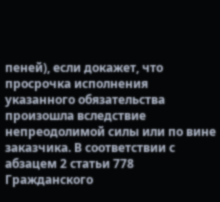пеней), если докажет, что просрочка исполнения указанного обязательства произошла вследствие непреодолимой силы или по вине заказчика. В соответствии с абзацем 2 статьи 778 Гражданского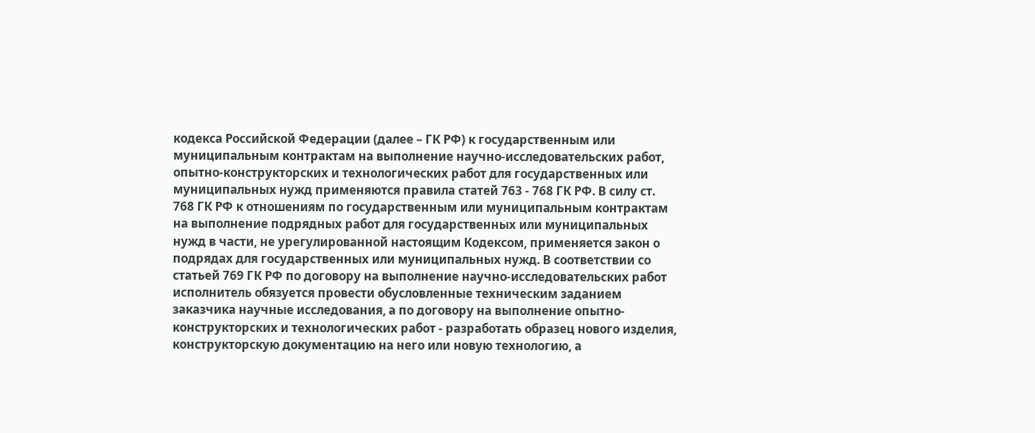кодекса Российской Федерации (далее – ГК РФ) к государственным или муниципальным контрактам на выполнение научно-исследовательских работ, опытно-конструкторских и технологических работ для государственных или муниципальных нужд применяются правила статей 763 - 768 ГК РФ. В силу ст. 768 ГК РФ к отношениям по государственным или муниципальным контрактам на выполнение подрядных работ для государственных или муниципальных нужд в части, не урегулированной настоящим Кодексом, применяется закон о подрядах для государственных или муниципальных нужд. В соответствии со статьей 769 ГК РФ по договору на выполнение научно-исследовательских работ исполнитель обязуется провести обусловленные техническим заданием заказчика научные исследования, а по договору на выполнение опытно-конструкторских и технологических работ - разработать образец нового изделия, конструкторскую документацию на него или новую технологию, а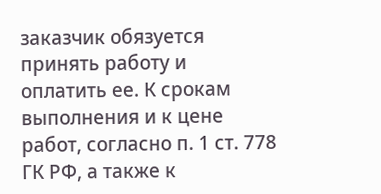заказчик обязуется принять работу и оплатить ее. К срокам выполнения и к цене работ, согласно п. 1 ст. 778 ГК РФ, а также к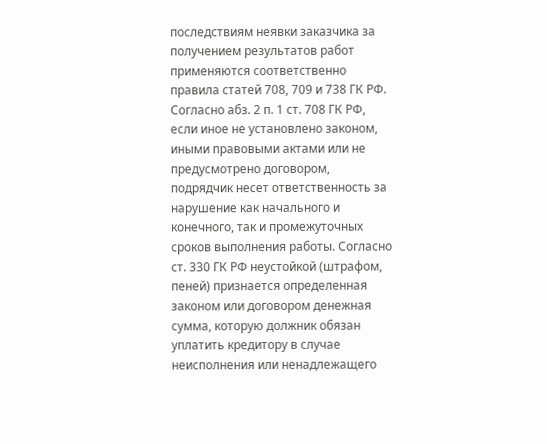последствиям неявки заказчика за получением результатов работ применяются соответственно правила статей 708, 709 и 738 ГК РФ. Согласно абз. 2 п. 1 ст. 708 ГК РФ, если иное не установлено законом, иными правовыми актами или не предусмотрено договором, подрядчик несет ответственность за нарушение как начального и конечного, так и промежуточных сроков выполнения работы. Согласно ст. 330 ГК РФ неустойкой (штрафом, пеней) признается определенная законом или договором денежная сумма, которую должник обязан уплатить кредитору в случае неисполнения или ненадлежащего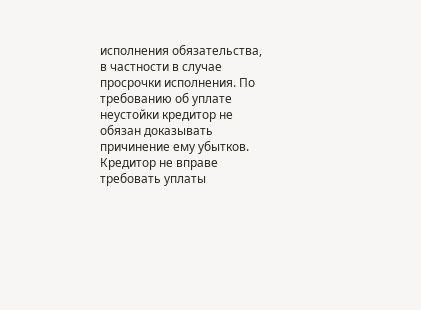исполнения обязательства, в частности в случае просрочки исполнения. По требованию об уплате неустойки кредитор не обязан доказывать причинение ему убытков. Кредитор не вправе требовать уплаты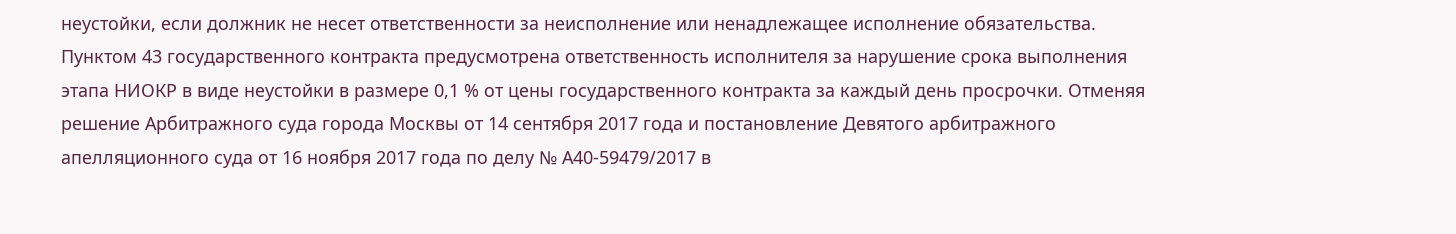неустойки, если должник не несет ответственности за неисполнение или ненадлежащее исполнение обязательства. Пунктом 43 государственного контракта предусмотрена ответственность исполнителя за нарушение срока выполнения этапа НИОКР в виде неустойки в размере 0,1 % от цены государственного контракта за каждый день просрочки. Отменяя решение Арбитражного суда города Москвы от 14 сентября 2017 года и постановление Девятого арбитражного апелляционного суда от 16 ноября 2017 года по делу № А40-59479/2017 в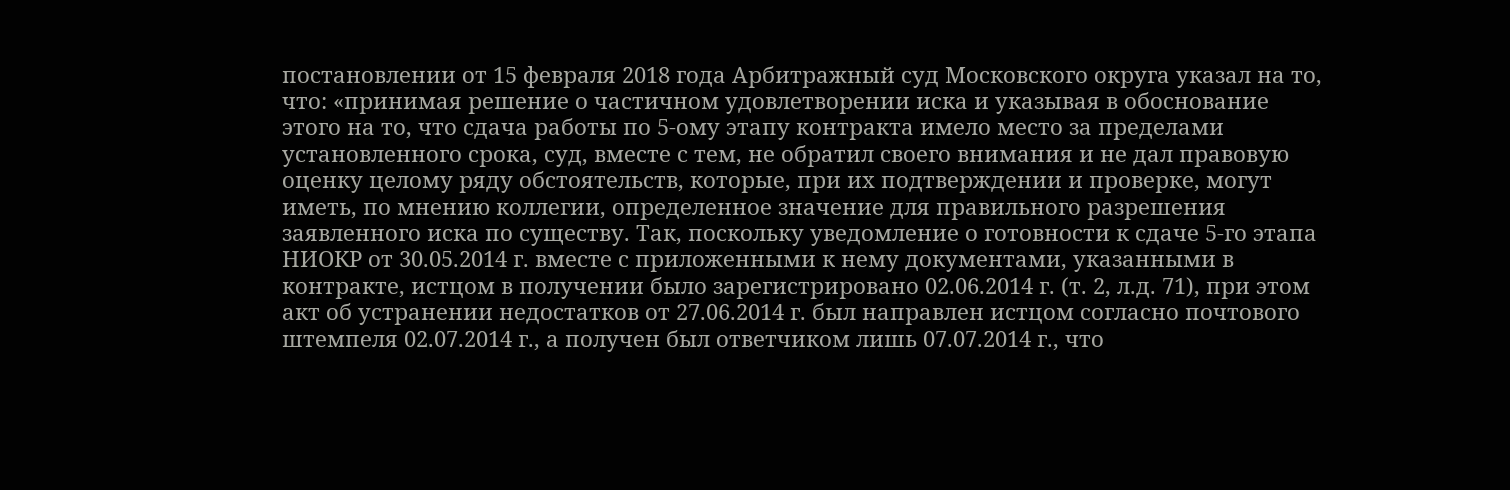постановлении от 15 февраля 2018 года Арбитражный суд Московского округа указал на то, что: «принимая решение о частичном удовлетворении иска и указывая в обоснование этого на то, что сдача работы по 5-ому этапу контракта имело место за пределами установленного срока, суд, вместе с тем, не обратил своего внимания и не дал правовую оценку целому ряду обстоятельств, которые, при их подтверждении и проверке, могут иметь, по мнению коллегии, определенное значение для правильного разрешения заявленного иска по существу. Так, поскольку уведомление о готовности к сдаче 5-го этапа НИОКР от 30.05.2014 г. вместе с приложенными к нему документами, указанными в контракте, истцом в получении было зарегистрировано 02.06.2014 г. (т. 2, л.д. 71), при этом акт об устранении недостатков от 27.06.2014 г. был направлен истцом согласно почтового штемпеля 02.07.2014 г., а получен был ответчиком лишь 07.07.2014 г., что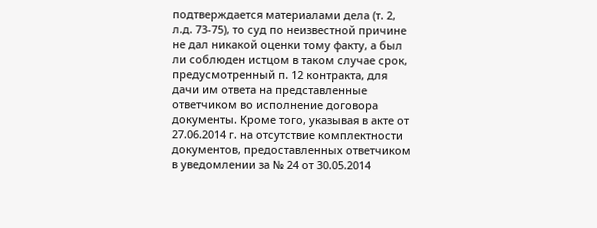подтверждается материалами дела (т. 2, л.д. 73-75), то суд по неизвестной причине не дал никакой оценки тому факту, а был ли соблюден истцом в таком случае срок, предусмотренный п. 12 контракта, для дачи им ответа на представленные ответчиком во исполнение договора документы. Кроме того, указывая в акте от 27.06.2014 г. на отсутствие комплектности документов, предоставленных ответчиком в уведомлении за № 24 от 30.05.2014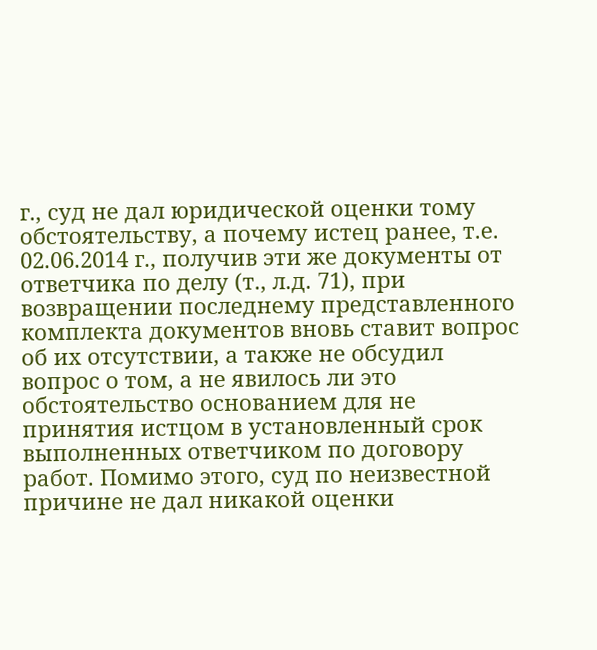г., суд не дал юридической оценки тому обстоятельству, а почему истец ранее, т.е. 02.06.2014 г., получив эти же документы от ответчика по делу (т., л.д. 71), при возвращении последнему представленного комплекта документов вновь ставит вопрос об их отсутствии, а также не обсудил вопрос о том, а не явилось ли это обстоятельство основанием для не принятия истцом в установленный срок выполненных ответчиком по договору работ. Помимо этого, суд по неизвестной причине не дал никакой оценки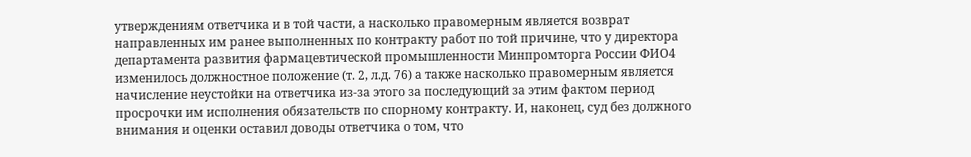утверждениям ответчика и в той части, а насколько правомерным является возврат направленных им ранее выполненных по контракту работ по той причине, что у директора департамента развития фармацевтической промышленности Минпромторга России ФИО4 изменилось должностное положение (т. 2, л.д. 76) а также насколько правомерным является начисление неустойки на ответчика из-за этого за последующий за этим фактом период просрочки им исполнения обязательств по спорному контракту. И, наконец, суд без должного внимания и оценки оставил доводы ответчика о том, что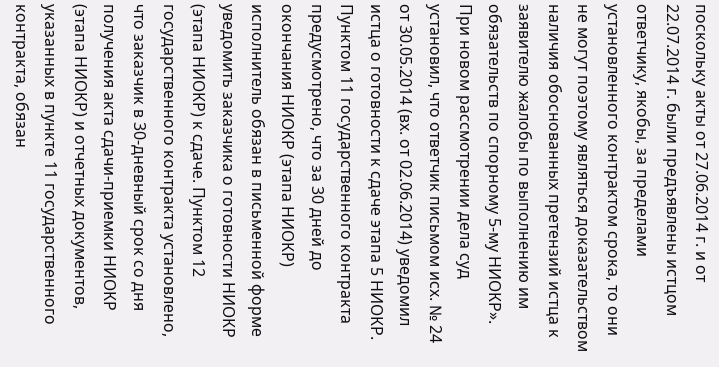поскольку акты от 27.06.2014 г. и от 22.07.2014 г. были предъявлены истцом ответчику, якобы, за пределами установленного контрактом срока, то они не могут поэтому являться доказательством наличия обоснованных претензий истца к заявителю жалобы по выполнению им обязательств по спорному 5-му НИОКР». При новом рассмотрении дела суд установил, что ответчик письмом исх. № 24 от 30.05.2014 (вх. от 02.06.2014) уведомил истца о готовности к сдаче этапа 5 НИОКР. Пунктом 11 государственного контракта предусмотрено, что за 30 дней до окончания НИОКР (этапа НИОКР) исполнитель обязан в письменной форме уведомить заказчика о готовности НИОКР (этапа НИОКР) к сдаче. Пунктом 12 государственного контракта установлено, что заказчик в 30-дневный срок со дня получения акта сдачи-приемки НИОКР (этапа НИОКР) и отчетных документов, указанных в пункте 11 государственного контракта, обязан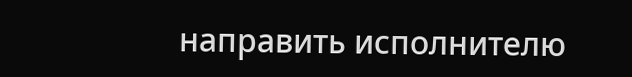направить исполнителю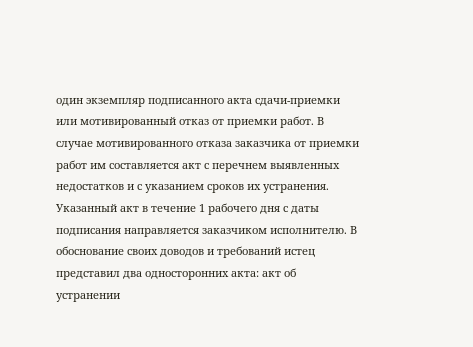один экземпляр подписанного акта сдачи-приемки или мотивированный отказ от приемки работ. В случае мотивированного отказа заказчика от приемки работ им составляется акт с перечнем выявленных недостатков и с указанием сроков их устранения. Указанный акт в течение 1 рабочего дня с даты подписания направляется заказчиком исполнителю. В обоснование своих доводов и требований истец представил два односторонних акта: акт об устранении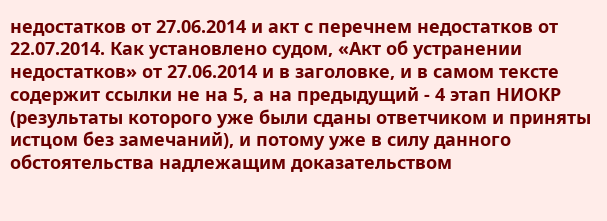недостатков от 27.06.2014 и акт с перечнем недостатков от 22.07.2014. Как установлено судом, «Акт об устранении недостатков» от 27.06.2014 и в заголовке, и в самом тексте содержит ссылки не на 5, а на предыдущий - 4 этап НИОКР (результаты которого уже были сданы ответчиком и приняты истцом без замечаний), и потому уже в силу данного обстоятельства надлежащим доказательством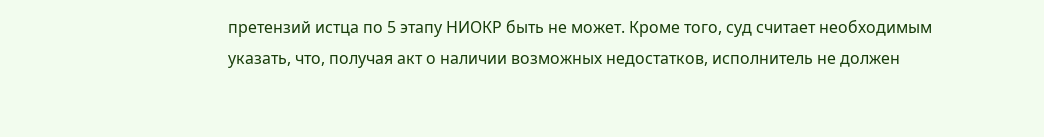претензий истца по 5 этапу НИОКР быть не может. Кроме того, суд считает необходимым указать, что, получая акт о наличии возможных недостатков, исполнитель не должен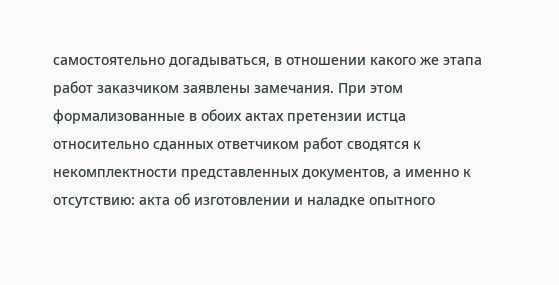самостоятельно догадываться, в отношении какого же этапа работ заказчиком заявлены замечания. При этом формализованные в обоих актах претензии истца относительно сданных ответчиком работ сводятся к некомплектности представленных документов, а именно к отсутствию: акта об изготовлении и наладке опытного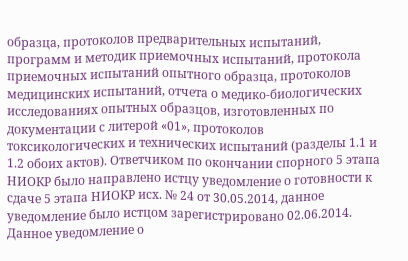образца, протоколов предварительных испытаний, программ и методик приемочных испытаний, протокола приемочных испытаний опытного образца, протоколов медицинских испытаний, отчета о медико-биологических исследованиях опытных образцов, изготовленных по документации с литерой «01», протоколов токсикологических и технических испытаний (разделы 1.1 и 1.2 обоих актов). Ответчиком по окончании спорного 5 этапа НИОКР было направлено истцу уведомление о готовности к сдаче 5 этапа НИОКР исх. № 24 от 30.05.2014, данное уведомление было истцом зарегистрировано 02.06.2014. Данное уведомление о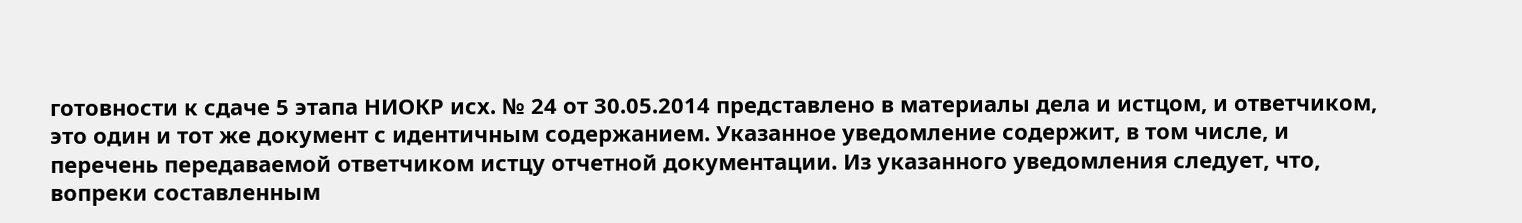готовности к сдаче 5 этапа НИОКР исх. № 24 от 30.05.2014 представлено в материалы дела и истцом, и ответчиком, это один и тот же документ с идентичным содержанием. Указанное уведомление содержит, в том числе, и перечень передаваемой ответчиком истцу отчетной документации. Из указанного уведомления следует, что, вопреки составленным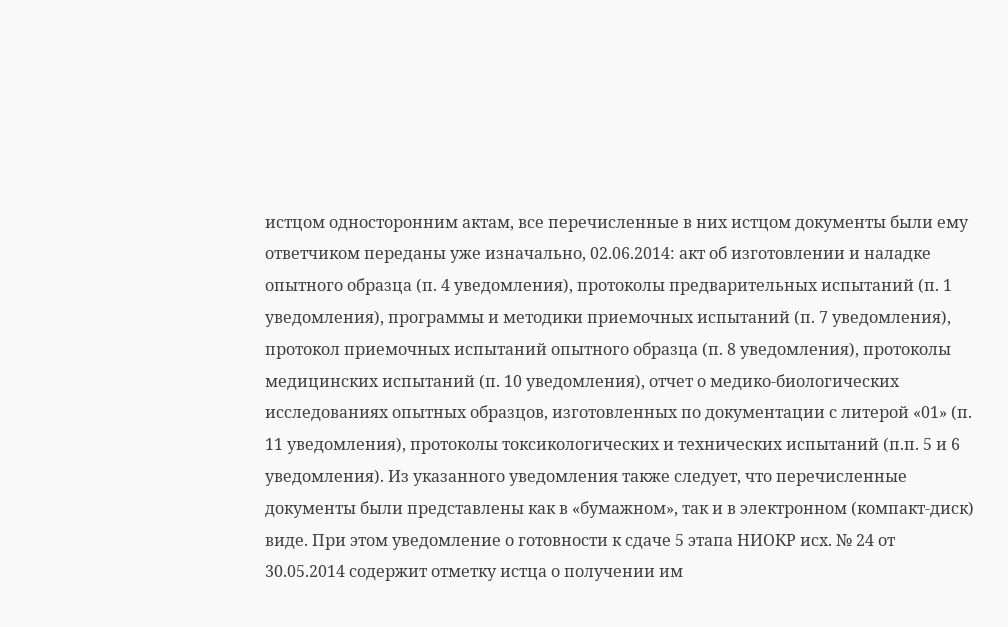истцом односторонним актам, все перечисленные в них истцом документы были ему ответчиком переданы уже изначально, 02.06.2014: акт об изготовлении и наладке опытного образца (п. 4 уведомления), протоколы предварительных испытаний (п. 1 уведомления), программы и методики приемочных испытаний (п. 7 уведомления), протокол приемочных испытаний опытного образца (п. 8 уведомления), протоколы медицинских испытаний (п. 10 уведомления), отчет о медико-биологических исследованиях опытных образцов, изготовленных по документации с литерой «01» (п. 11 уведомления), протоколы токсикологических и технических испытаний (п.п. 5 и 6 уведомления). Из указанного уведомления также следует, что перечисленные документы были представлены как в «бумажном», так и в электронном (компакт-диск) виде. При этом уведомление о готовности к сдаче 5 этапа НИОКР исх. № 24 от 30.05.2014 содержит отметку истца о получении им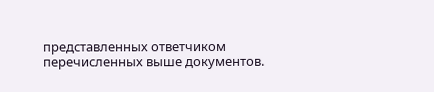представленных ответчиком перечисленных выше документов.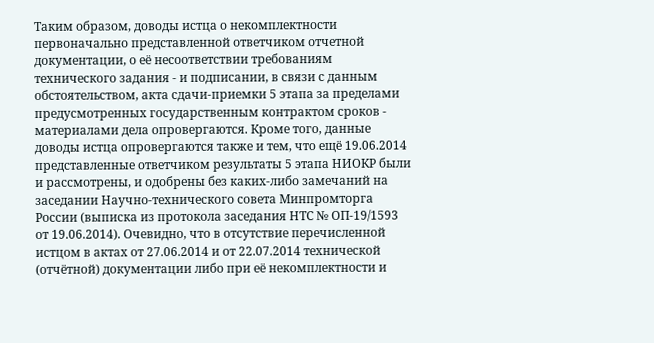Таким образом, доводы истца о некомплектности первоначально представленной ответчиком отчетной документации, о её несоответствии требованиям технического задания - и подписании, в связи с данным обстоятельством, акта сдачи-приемки 5 этапа за пределами предусмотренных государственным контрактом сроков - материалами дела опровергаются. Кроме того, данные доводы истца опровергаются также и тем, что ещё 19.06.2014 представленные ответчиком результаты 5 этапа НИОКР были и рассмотрены, и одобрены без каких-либо замечаний на заседании Научно-технического совета Минпромторга России (выписка из протокола заседания НТС № ОП-19/1593 от 19.06.2014). Очевидно, что в отсутствие перечисленной истцом в актах от 27.06.2014 и от 22.07.2014 технической (отчётной) документации либо при её некомплектности и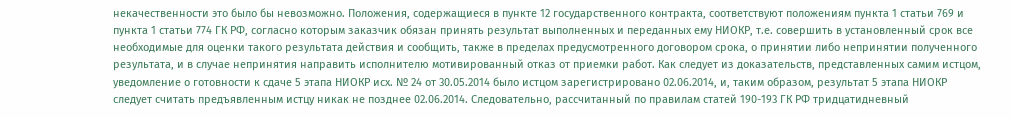некачественности это было бы невозможно. Положения, содержащиеся в пункте 12 государственного контракта, соответствуют положениям пункта 1 статьи 769 и пункта 1 статьи 774 ГК РФ, согласно которым заказчик обязан принять результат выполненных и переданных ему НИОКР, т.е. совершить в установленный срок все необходимые для оценки такого результата действия и сообщить, также в пределах предусмотренного договором срока, о принятии либо непринятии полученного результата, и в случае непринятия направить исполнителю мотивированный отказ от приемки работ. Как следует из доказательств, представленных самим истцом, уведомление о готовности к сдаче 5 этапа НИОКР исх. № 24 от 30.05.2014 было истцом зарегистрировано 02.06.2014, и, таким образом, результат 5 этапа НИОКР следует считать предъявленным истцу никак не позднее 02.06.2014. Следовательно, рассчитанный по правилам статей 190-193 ГК РФ тридцатидневный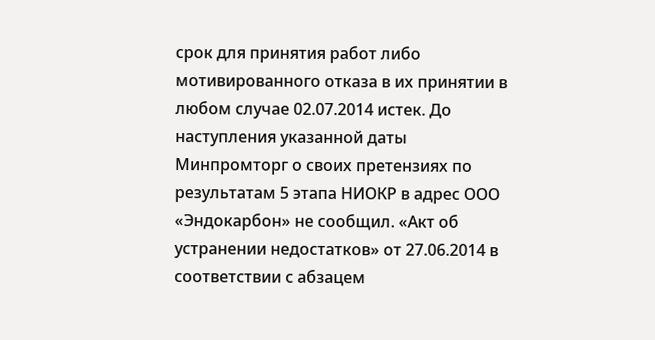срок для принятия работ либо мотивированного отказа в их принятии в любом случае 02.07.2014 истек. До наступления указанной даты Минпромторг о своих претензиях по результатам 5 этапа НИОКР в адрес ООО «Эндокарбон» не сообщил. «Акт об устранении недостатков» от 27.06.2014 в соответствии с абзацем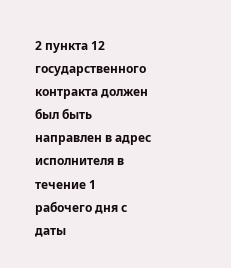2 пункта 12 государственного контракта должен был быть направлен в адрес исполнителя в течение 1 рабочего дня с даты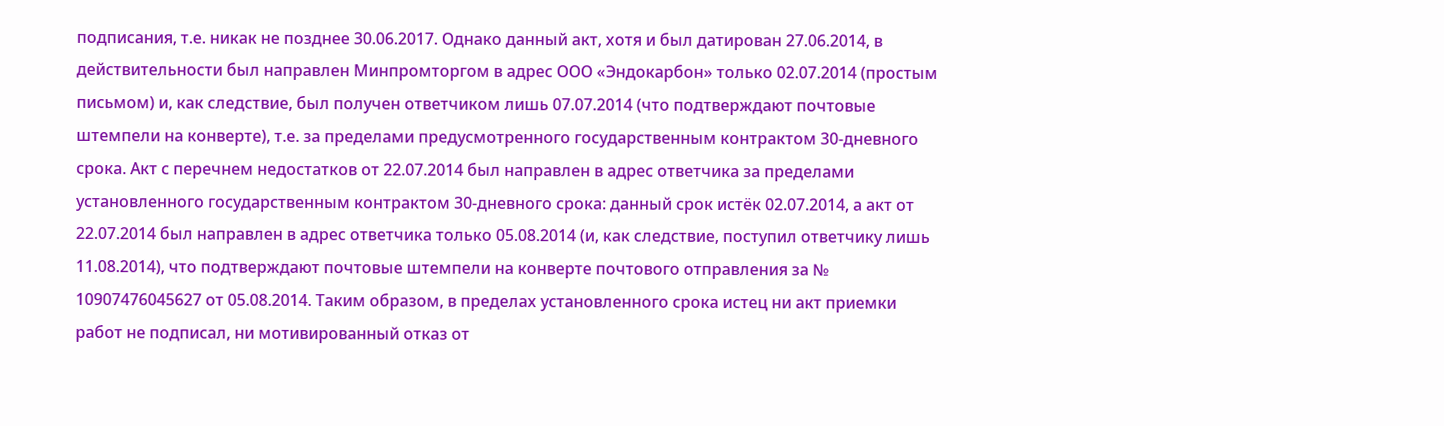подписания, т.е. никак не позднее 30.06.2017. Однако данный акт, хотя и был датирован 27.06.2014, в действительности был направлен Минпромторгом в адрес ООО «Эндокарбон» только 02.07.2014 (простым письмом) и, как следствие, был получен ответчиком лишь 07.07.2014 (что подтверждают почтовые штемпели на конверте), т.е. за пределами предусмотренного государственным контрактом 30-дневного срока. Акт с перечнем недостатков от 22.07.2014 был направлен в адрес ответчика за пределами установленного государственным контрактом 30-дневного срока: данный срок истёк 02.07.2014, а акт от 22.07.2014 был направлен в адрес ответчика только 05.08.2014 (и, как следствие, поступил ответчику лишь 11.08.2014), что подтверждают почтовые штемпели на конверте почтового отправления за № 10907476045627 от 05.08.2014. Таким образом, в пределах установленного срока истец ни акт приемки работ не подписал, ни мотивированный отказ от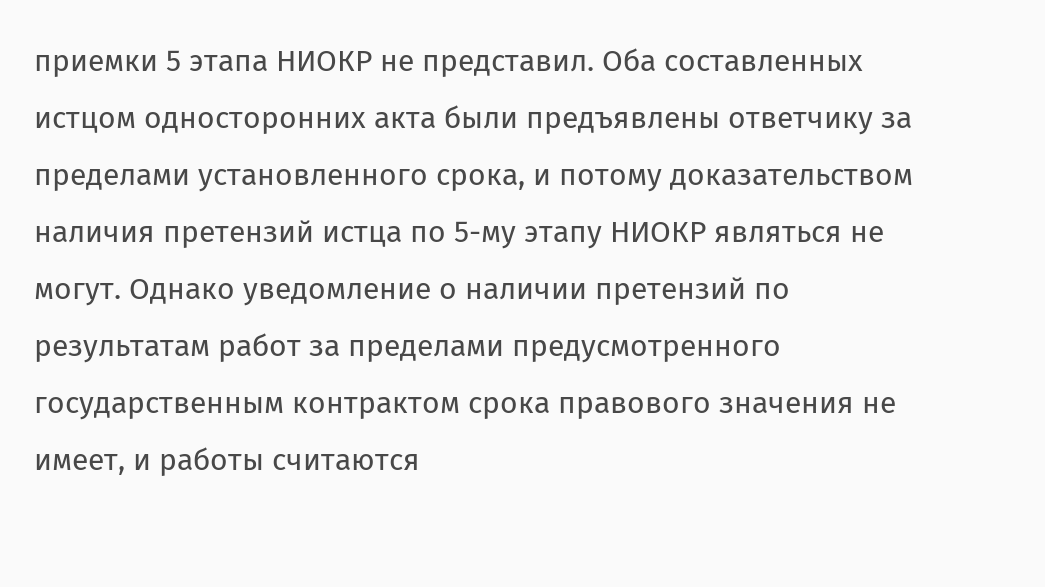приемки 5 этапа НИОКР не представил. Оба составленных истцом односторонних акта были предъявлены ответчику за пределами установленного срока, и потому доказательством наличия претензий истца по 5-му этапу НИОКР являться не могут. Однако уведомление о наличии претензий по результатам работ за пределами предусмотренного государственным контрактом срока правового значения не имеет, и работы считаются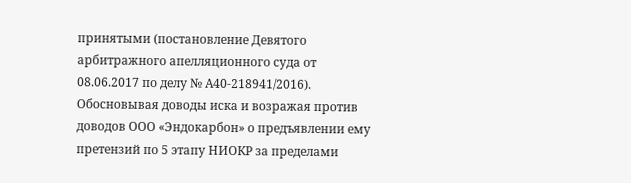принятыми (постановление Девятого арбитражного апелляционного суда от 08.06.2017 по делу № А40-218941/2016). Обосновывая доводы иска и возражая против доводов ООО «Эндокарбон» о предъявлении ему претензий по 5 этапу НИОКР за пределами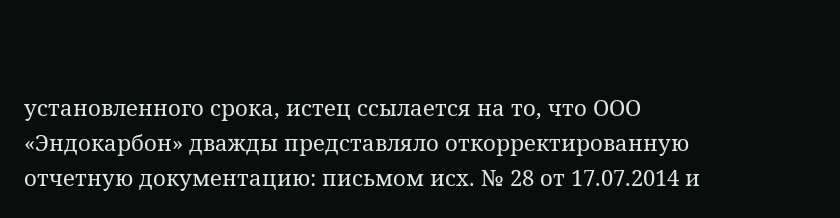установленного срока, истец ссылается на то, что ООО «Эндокарбон» дважды представляло откорректированную отчетную документацию: письмом исх. № 28 от 17.07.2014 и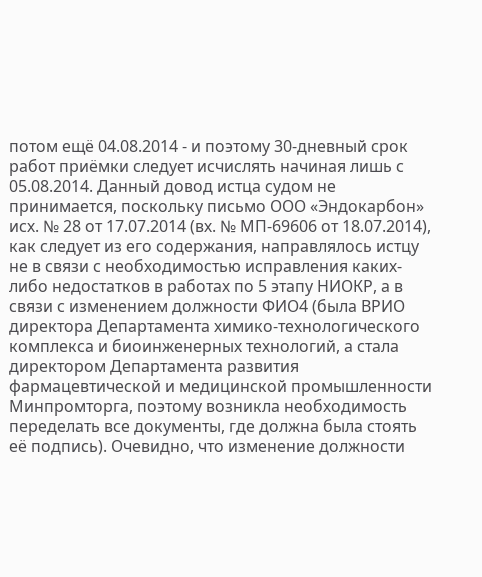потом ещё 04.08.2014 - и поэтому 30-дневный срок работ приёмки следует исчислять начиная лишь с 05.08.2014. Данный довод истца судом не принимается, поскольку письмо ООО «Эндокарбон» исх. № 28 от 17.07.2014 (вх. № МП-69606 от 18.07.2014), как следует из его содержания, направлялось истцу не в связи с необходимостью исправления каких-либо недостатков в работах по 5 этапу НИОКР, а в связи с изменением должности ФИО4 (была ВРИО директора Департамента химико-технологического комплекса и биоинженерных технологий, а стала директором Департамента развития фармацевтической и медицинской промышленности Минпромторга, поэтому возникла необходимость переделать все документы, где должна была стоять её подпись). Очевидно, что изменение должности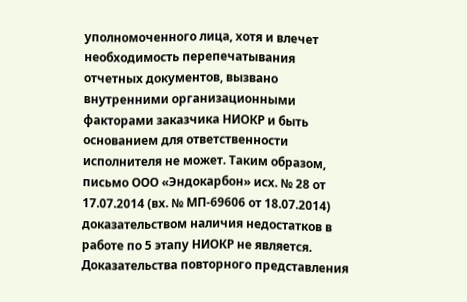уполномоченного лица, хотя и влечет необходимость перепечатывания отчетных документов, вызвано внутренними организационными факторами заказчика НИОКР и быть основанием для ответственности исполнителя не может. Таким образом, письмо ООО «Эндокарбон» исх. № 28 от 17.07.2014 (вх. № МП-69606 от 18.07.2014) доказательством наличия недостатков в работе по 5 этапу НИОКР не является. Доказательства повторного представления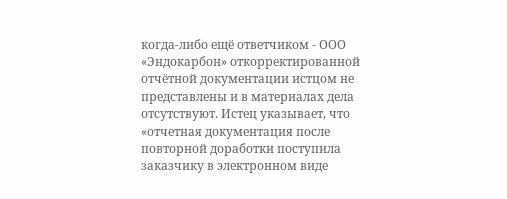когда-либо ещё ответчиком - ООО «Эндокарбон» откорректированной отчётной документации истцом не представлены и в материалах дела отсутствуют. Истец указывает, что «отчетная документация после повторной доработки поступила заказчику в электронном виде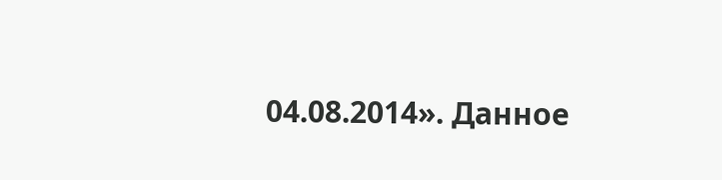04.08.2014». Данное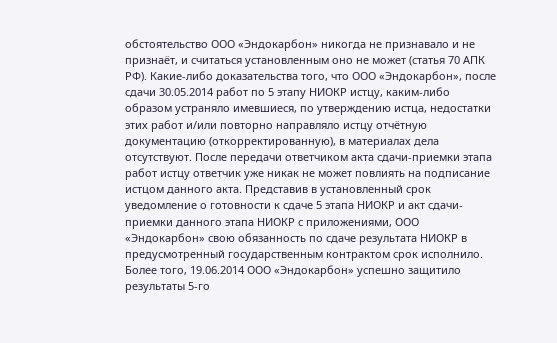обстоятельство ООО «Эндокарбон» никогда не признавало и не признаёт, и считаться установленным оно не может (статья 70 АПК РФ). Какие-либо доказательства того, что ООО «Эндокарбон», после сдачи 30.05.2014 работ по 5 этапу НИОКР истцу, каким-либо образом устраняло имевшиеся, по утверждению истца, недостатки этих работ и/или повторно направляло истцу отчётную документацию (откорректированную), в материалах дела отсутствуют. После передачи ответчиком акта сдачи-приемки этапа работ истцу ответчик уже никак не может повлиять на подписание истцом данного акта. Представив в установленный срок уведомление о готовности к сдаче 5 этапа НИОКР и акт сдачи-приемки данного этапа НИОКР с приложениями, ООО «Эндокарбон» свою обязанность по сдаче результата НИОКР в предусмотренный государственным контрактом срок исполнило. Более того, 19.06.2014 ООО «Эндокарбон» успешно защитило результаты 5-го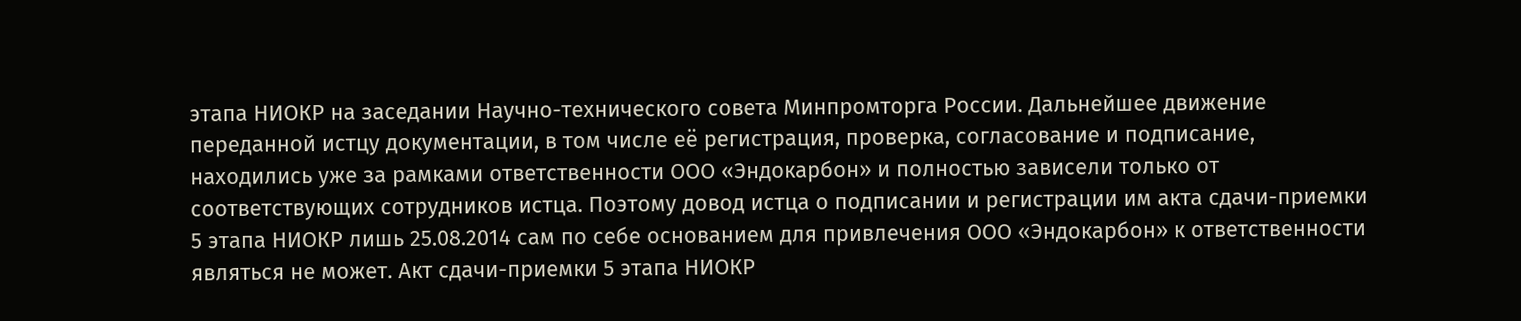этапа НИОКР на заседании Научно-технического совета Минпромторга России. Дальнейшее движение переданной истцу документации, в том числе её регистрация, проверка, согласование и подписание, находились уже за рамками ответственности ООО «Эндокарбон» и полностью зависели только от соответствующих сотрудников истца. Поэтому довод истца о подписании и регистрации им акта сдачи-приемки 5 этапа НИОКР лишь 25.08.2014 сам по себе основанием для привлечения ООО «Эндокарбон» к ответственности являться не может. Акт сдачи-приемки 5 этапа НИОКР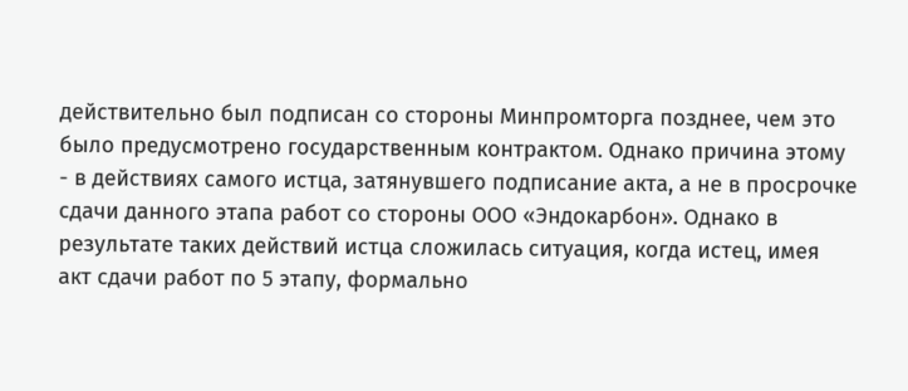действительно был подписан со стороны Минпромторга позднее, чем это было предусмотрено государственным контрактом. Однако причина этому - в действиях самого истца, затянувшего подписание акта, а не в просрочке сдачи данного этапа работ со стороны ООО «Эндокарбон». Однако в результате таких действий истца сложилась ситуация, когда истец, имея акт сдачи работ по 5 этапу, формально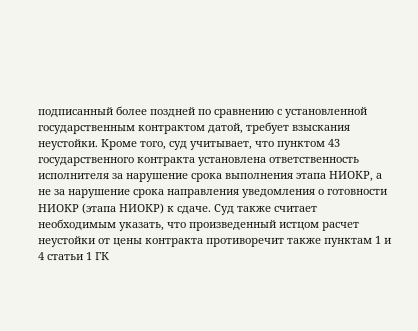подписанный более поздней по сравнению с установленной государственным контрактом датой, требует взыскания неустойки. Кроме того, суд учитывает, что пунктом 43 государственного контракта установлена ответственность исполнителя за нарушение срока выполнения этапа НИОКР, а не за нарушение срока направления уведомления о готовности НИОКР (этапа НИОКР) к сдаче. Суд также считает необходимым указать, что произведенный истцом расчет неустойки от цены контракта противоречит также пунктам 1 и 4 статьи 1 ГК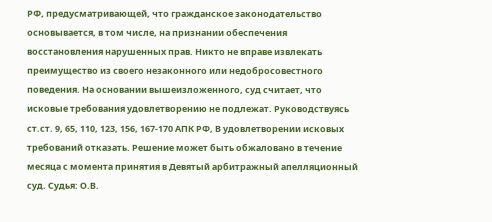РФ, предусматривающей, что гражданское законодательство основывается, в том числе, на признании обеспечения восстановления нарушенных прав. Никто не вправе извлекать преимущество из своего незаконного или недобросовестного поведения. На основании вышеизложенного, суд считает, что исковые требования удовлетворению не подлежат. Руководствуясь ст.ст. 9, 65, 110, 123, 156, 167-170 АПК РФ, В удовлетворении исковых требований отказать. Решение может быть обжаловано в течение месяца с момента принятия в Девятый арбитражный апелляционный суд. Судья: О.В.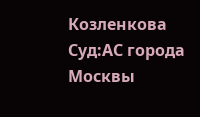Козленкова Суд:АС города Москвы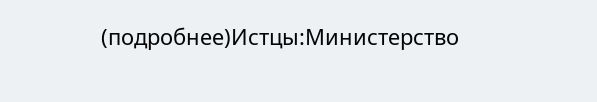(подробнее)Истцы:Министерство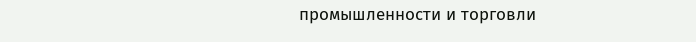промышленности и торговли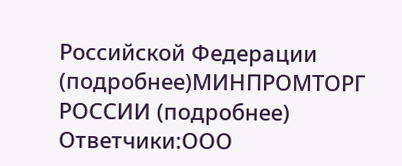Российской Федерации (подробнее)МИНПРОМТОРГ РОССИИ (подробнее) Ответчики:ООО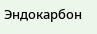Эндокарбон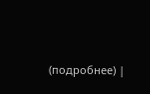(подробнее) |